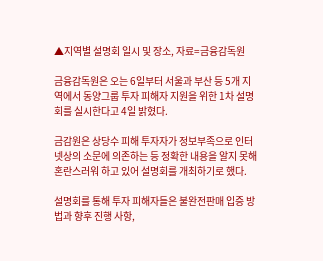▲지역별 설명회 일시 및 장소, 자료=금융감독원

금융감독원은 오는 6일부터 서울과 부산 등 5개 지역에서 동양그룹 투자 피해자 지원을 위한 1차 설명회를 실시한다고 4일 밝혔다.

금감원은 상당수 피해 투자자가 정보부족으로 인터넷상의 소문에 의존하는 등 정확한 내용을 알지 못해 혼란스러워 하고 있어 설명회를 개최하기로 했다.

설명회를 통해 투자 피해자들은 불완전판매 입증 방법과 향후 진행 사항,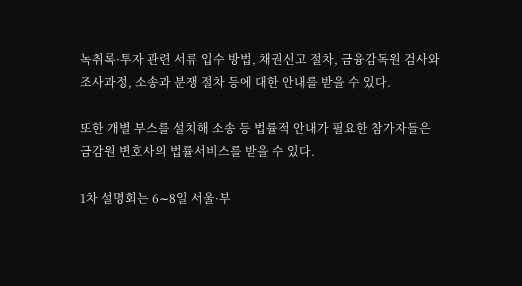녹취록·투자 관련 서류 입수 방법, 채권신고 절차, 금융감독원 검사와 조사과정, 소송과 분쟁 절차 등에 대한 안내를 받을 수 있다.

또한 개별 부스를 설치해 소송 등 법률적 안내가 필요한 참가자들은 금감원 변호사의 법률서비스를 받을 수 있다.

1차 설명회는 6∼8일 서울·부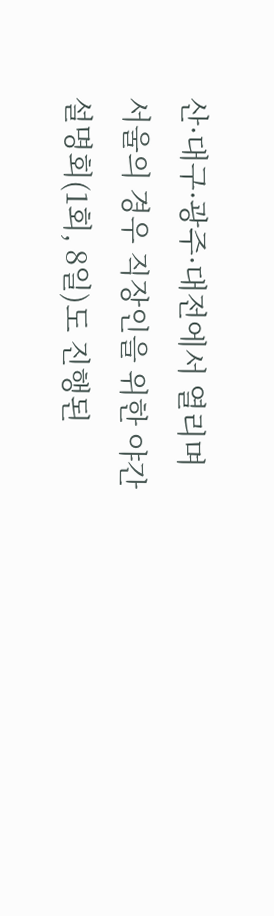산·대구·광주·대전에서 열리며 서울의 경우 직장인을 위한 야간 설명회(1회, 8일)도 진행된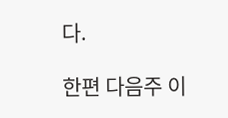다.

한편 다음주 이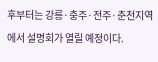후부터는 강릉·충주·전주·춘천지역에서 설명회가 열릴 예정이다.